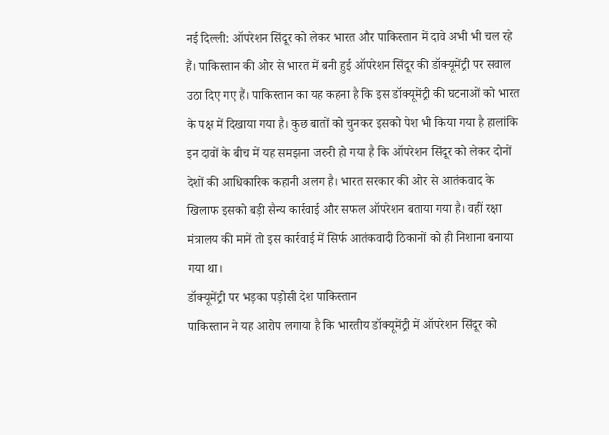नई दिल्ली: ऑपरेशन सिंदूर को लेकर भारत और पाकिस्तान में दावे अभी भी चल रहे हैं। पाकिस्तान की ओर से भारत में बनी हुई ऑपरेशन सिंदूर की डॉक्यूमेंट्री पर सवाल उठा दिए गए हैं। पाकिस्तान का यह कहना है कि इस डॉक्यूमेंट्री की घटनाओं को भारत के पक्ष में दिखाया गया है। कुछ बातों को चुनकर इसको पेश भी किया गया है हालांकि इन दावों के बीच में यह समझना जरुरी हो गया है कि ऑपरेशन सिंदूर को लेकर दोनों देशों की आधिकारिक कहानी अलग है। भारत सरकार की ओर से आतंकवाद के खिलाफ इसको बड़ी सैन्य कार्रवाई और सफल ऑपरेशन बताया गया है। वहीं रक्षा मंत्रालय की मानें तो इस कार्रवाई में सिर्फ आतंकवादी ठिकानों को ही निशाना बनाया गया था।
डॉक्यूमेंट्री पर भड़का पड़ोसी देश पाकिस्तान
पाकिस्तान ने यह आरोप लगाया है कि भारतीय डॉक्यूमेंट्री में ऑपरेशन सिंदूर को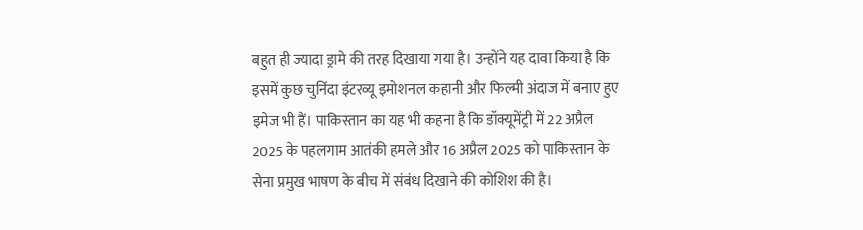बहुत ही ज्यादा ड्रामे की तरह दिखाया गया है। उन्होंने यह दावा किया है कि इसमें कुछ चुनिंदा इंटरव्यू इमोशनल कहानी और फिल्मी अंदाज में बनाए हुए इमेज भी हैं। पाकिस्तान का यह भी कहना है कि डॉक्यूमेंट्री में 22 अप्रैल 2025 के पहलगाम आतंकी हमले और 16 अप्रैल 2025 को पाकिस्तान के सेना प्रमुख भाषण के बीच में संबंध दिखाने की कोशिश की है।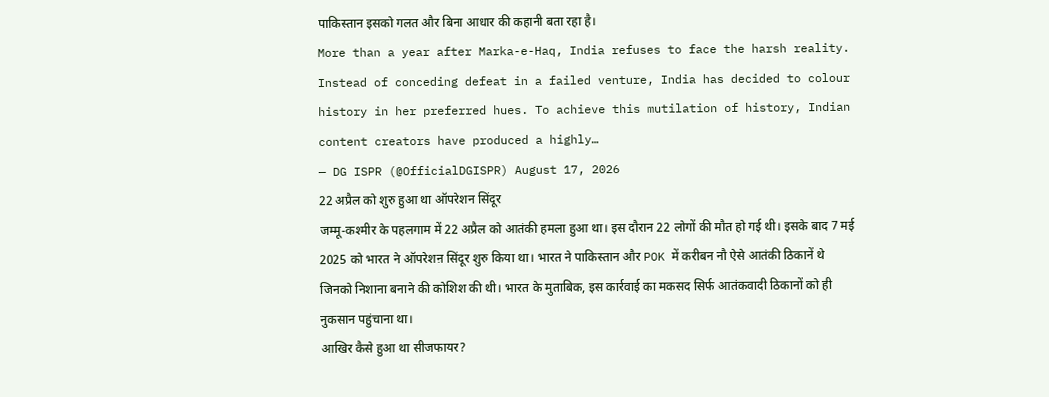पाकिस्तान इसको गलत और बिना आधार की कहानी बता रहा है।
More than a year after Marka-e-Haq, India refuses to face the harsh reality. Instead of conceding defeat in a failed venture, India has decided to colour history in her preferred hues. To achieve this mutilation of history, Indian content creators have produced a highly…
— DG ISPR (@OfficialDGISPR) August 17, 2026
22 अप्रैल को शुरु हुआ था ऑपरेशन सिंदूर
जम्मू-कश्मीर के पहलगाम में 22 अप्रैल को आतंकी हमला हुआ था। इस दौरान 22 लोगों की मौत हो गई थी। इसके बाद 7 मई 2025 को भारत ने ऑपरेशऩ सिंदूर शुरु किया था। भारत ने पाकिस्तान और POK में करीबन नौ ऐसे आतंकी ठिकानें थे जिनको निशाना बनाने की कोशिश की थी। भारत के मुताबिक, इस कार्रवाई का मकसद सिर्फ आतंकवादी ठिकानों को ही नुकसान पहुंचाना था।
आखिर कैसे हुआ था सीजफायर?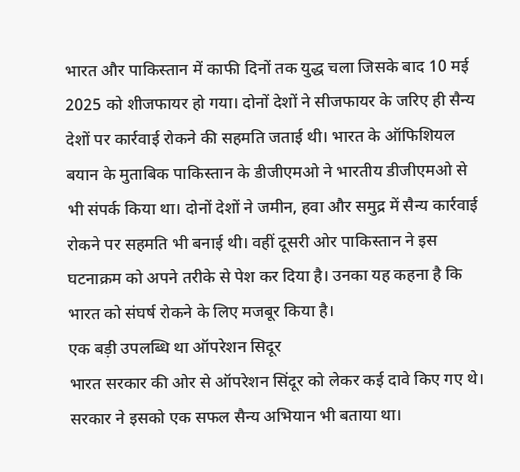भारत और पाकिस्तान में काफी दिनों तक युद्ध चला जिसके बाद 10 मई 2025 को शीजफायर हो गया। दोनों देशों ने सीजफायर के जरिए ही सैन्य देशों पर कार्रवाई रोकने की सहमति जताई थी। भारत के ऑफिशियल बयान के मुताबिक पाकिस्तान के डीजीएमओ ने भारतीय डीजीएमओ से भी संपर्क किया था। दोनों देशों ने जमीन, हवा और समुद्र में सैन्य कार्रवाई रोकने पर सहमति भी बनाई थी। वहीं दूसरी ओर पाकिस्तान ने इस घटनाक्रम को अपने तरीके से पेश कर दिया है। उनका यह कहना है कि भारत को संघर्ष रोकने के लिए मजबूर किया है।
एक बड़ी उपलब्धि था ऑपरेशन सिदूर
भारत सरकार की ओर से ऑपरेशन सिंदूर को लेकर कई दावे किए गए थे। सरकार ने इसको एक सफल सैन्य अभियान भी बताया था।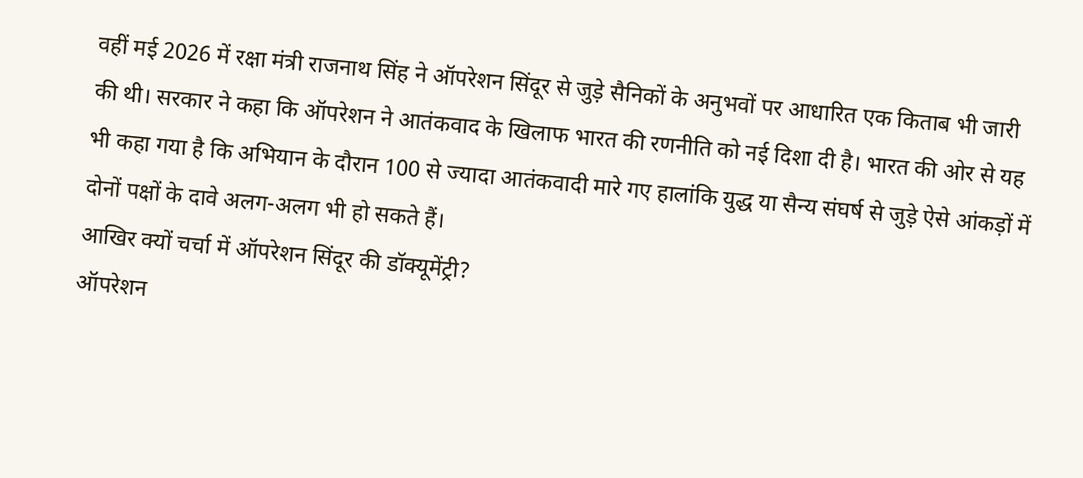वहीं मई 2026 में रक्षा मंत्री राजनाथ सिंह ने ऑपरेशन सिंदूर से जुड़े सैनिकों के अनुभवों पर आधारित एक किताब भी जारी की थी। सरकार ने कहा कि ऑपरेशन ने आतंकवाद के खिलाफ भारत की रणनीति को नई दिशा दी है। भारत की ओर से यह भी कहा गया है कि अभियान के दौरान 100 से ज्यादा आतंकवादी मारे गए हालांकि युद्ध या सैन्य संघर्ष से जुड़े ऐसे आंकड़ों में दोनों पक्षों के दावे अलग-अलग भी हो सकते हैं।
आखिर क्यों चर्चा में ऑपरेशन सिंदूर की डॉक्यूमेंट्री?
ऑपरेशन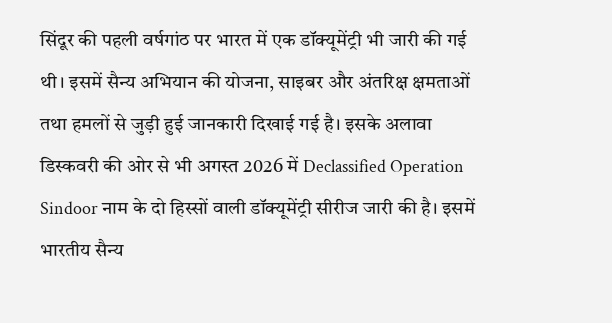सिंदूर की पहली वर्षगांठ पर भारत में एक डॉक्यूमेंट्री भी जारी की गई थी। इसमें सैन्य अभियान की योजना, साइबर और अंतरिक्ष क्षमताओं तथा हमलों से जुड़ी हुई जानकारी दिखाई गई है। इसके अलावा डिस्कवरी की ओर से भी अगस्त 2026 में Declassified Operation Sindoor नाम के दो हिस्सों वाली डॉक्यूमेंट्री सीरीज जारी की है। इसमें भारतीय सैन्य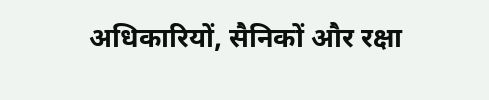अधिकारियों, सैनिकों और रक्षा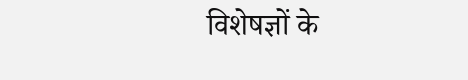विशेषज्ञों के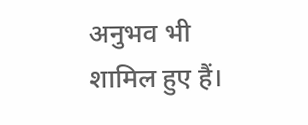अनुभव भी शामिल हुए हैं।